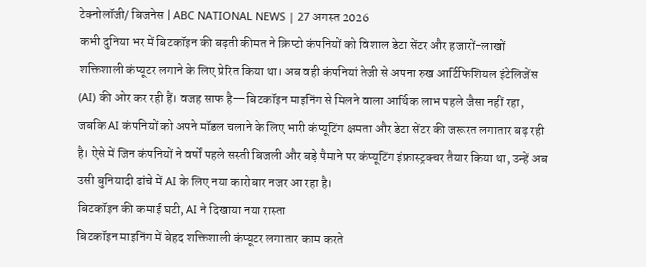टेक्नोलॉजी/ बिजनेस | ABC NATIONAL NEWS | 27 अगस्त 2026
कभी दुनिया भर में बिटकॉइन की बढ़ती कीमत ने क्रिप्टो कंपनियों को विशाल डेटा सेंटर और हजारों-लाखों शक्तिशाली कंप्यूटर लगाने के लिए प्रेरित किया था। अब वही कंपनियां तेजी से अपना रुख आर्टिफिशियल इंटेलिजेंस (AI) की ओर कर रही हैं। वजह साफ है—बिटकॉइन माइनिंग से मिलने वाला आर्थिक लाभ पहले जैसा नहीं रहा, जबकि AI कंपनियों को अपने मॉडल चलाने के लिए भारी कंप्यूटिंग क्षमता और डेटा सेंटर की जरूरत लगातार बढ़ रही है। ऐसे में जिन कंपनियों ने वर्षों पहले सस्ती बिजली और बड़े पैमाने पर कंप्यूटिंग इंफ्रास्ट्रक्चर तैयार किया था, उन्हें अब उसी बुनियादी ढांचे में AI के लिए नया कारोबार नजर आ रहा है।
बिटकॉइन की कमाई घटी, AI ने दिखाया नया रास्ता
बिटकॉइन माइनिंग में बेहद शक्तिशाली कंप्यूटर लगातार काम करते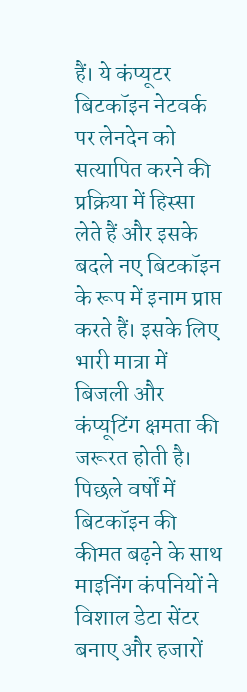हैं। ये कंप्यूटर बिटकॉइन नेटवर्क पर लेनदेन को सत्यापित करने की प्रक्रिया में हिस्सा लेते हैं और इसके बदले नए बिटकॉइन के रूप में इनाम प्राप्त करते हैं। इसके लिए भारी मात्रा में बिजली और कंप्यूटिंग क्षमता की जरूरत होती है।
पिछले वर्षों में बिटकॉइन की कीमत बढ़ने के साथ माइनिंग कंपनियों ने विशाल डेटा सेंटर बनाए और हजारों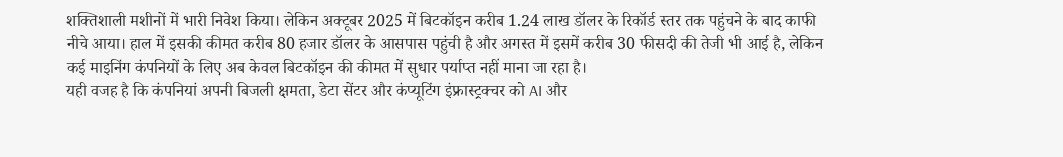शक्तिशाली मशीनों में भारी निवेश किया। लेकिन अक्टूबर 2025 में बिटकॉइन करीब 1.24 लाख डॉलर के रिकॉर्ड स्तर तक पहुंचने के बाद काफी नीचे आया। हाल में इसकी कीमत करीब 80 हजार डॉलर के आसपास पहुंची है और अगस्त में इसमें करीब 30 फीसदी की तेजी भी आई है, लेकिन कई माइनिंग कंपनियों के लिए अब केवल बिटकॉइन की कीमत में सुधार पर्याप्त नहीं माना जा रहा है।
यही वजह है कि कंपनियां अपनी बिजली क्षमता, डेटा सेंटर और कंप्यूटिंग इंफ्रास्ट्रक्चर को AI और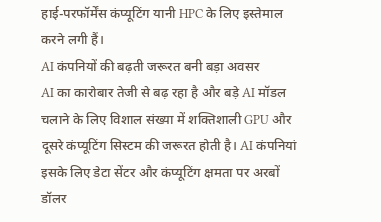हाई-परफॉर्मेंस कंप्यूटिंग यानी HPC के लिए इस्तेमाल करने लगी हैं।
AI कंपनियों की बढ़ती जरूरत बनी बड़ा अवसर
AI का कारोबार तेजी से बढ़ रहा है और बड़े AI मॉडल चलाने के लिए विशाल संख्या में शक्तिशाली GPU और दूसरे कंप्यूटिंग सिस्टम की जरूरत होती है। AI कंपनियां इसके लिए डेटा सेंटर और कंप्यूटिंग क्षमता पर अरबों डॉलर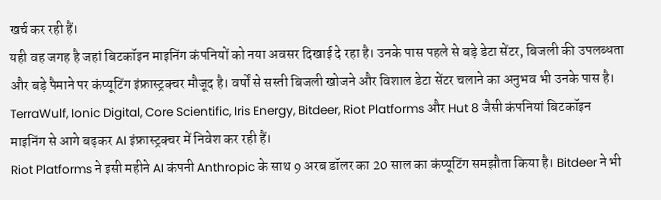खर्च कर रही हैं।
यही वह जगह है जहां बिटकॉइन माइनिंग कंपनियों को नया अवसर दिखाई दे रहा है। उनके पास पहले से बड़े डेटा सेंटर, बिजली की उपलब्धता और बड़े पैमाने पर कंप्यूटिंग इंफ्रास्ट्रक्चर मौजूद है। वर्षों से सस्ती बिजली खोजने और विशाल डेटा सेंटर चलाने का अनुभव भी उनके पास है।
TerraWulf, Ionic Digital, Core Scientific, Iris Energy, Bitdeer, Riot Platforms और Hut 8 जैसी कंपनियां बिटकॉइन माइनिंग से आगे बढ़कर AI इंफ्रास्ट्रक्चर में निवेश कर रही हैं।
Riot Platforms ने इसी महीने AI कंपनी Anthropic के साथ 9 अरब डॉलर का 20 साल का कंप्यूटिंग समझौता किया है। Bitdeer ने भी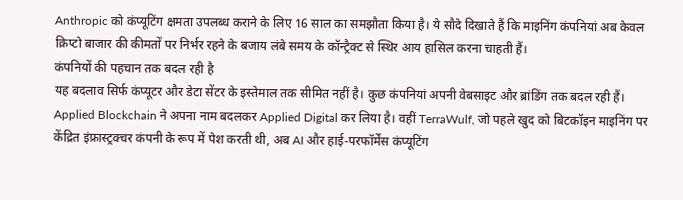Anthropic को कंप्यूटिंग क्षमता उपलब्ध कराने के लिए 16 साल का समझौता किया है। ये सौदे दिखाते हैं कि माइनिंग कंपनियां अब केवल क्रिप्टो बाजार की कीमतों पर निर्भर रहने के बजाय लंबे समय के कॉन्ट्रैक्ट से स्थिर आय हासिल करना चाहती हैं।
कंपनियों की पहचान तक बदल रही है
यह बदलाव सिर्फ कंप्यूटर और डेटा सेंटर के इस्तेमाल तक सीमित नहीं है। कुछ कंपनियां अपनी वेबसाइट और ब्रांडिंग तक बदल रही हैं।
Applied Blockchain ने अपना नाम बदलकर Applied Digital कर लिया है। वहीं TerraWulf, जो पहले खुद को बिटकॉइन माइनिंग पर केंद्रित इंफ्रास्ट्रक्चर कंपनी के रूप में पेश करती थी, अब AI और हाई-परफॉर्मेंस कंप्यूटिंग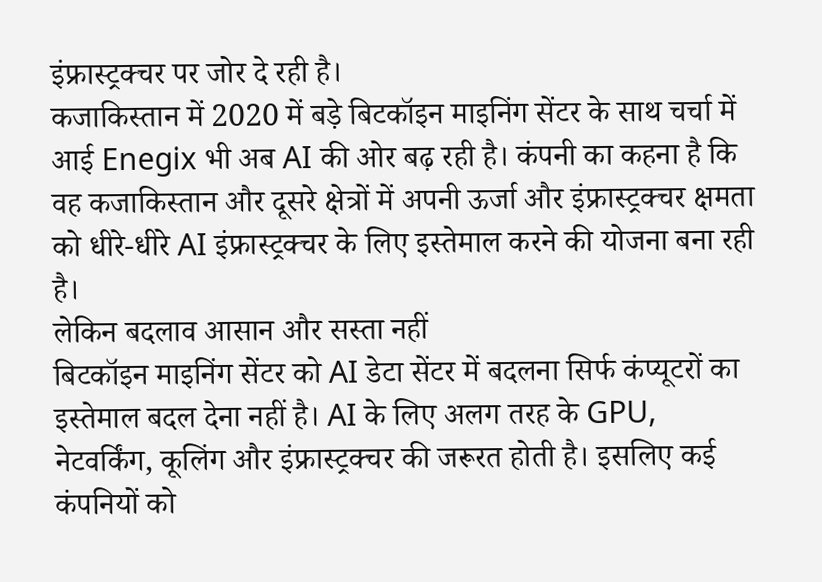इंफ्रास्ट्रक्चर पर जोर दे रही है।
कजाकिस्तान में 2020 में बड़े बिटकॉइन माइनिंग सेंटर के साथ चर्चा में आई Enegix भी अब AI की ओर बढ़ रही है। कंपनी का कहना है कि वह कजाकिस्तान और दूसरे क्षेत्रों में अपनी ऊर्जा और इंफ्रास्ट्रक्चर क्षमता को धीरे-धीरे AI इंफ्रास्ट्रक्चर के लिए इस्तेमाल करने की योजना बना रही है।
लेकिन बदलाव आसान और सस्ता नहीं
बिटकॉइन माइनिंग सेंटर को AI डेटा सेंटर में बदलना सिर्फ कंप्यूटरों का इस्तेमाल बदल देना नहीं है। AI के लिए अलग तरह के GPU, नेटवर्किंग, कूलिंग और इंफ्रास्ट्रक्चर की जरूरत होती है। इसलिए कई कंपनियों को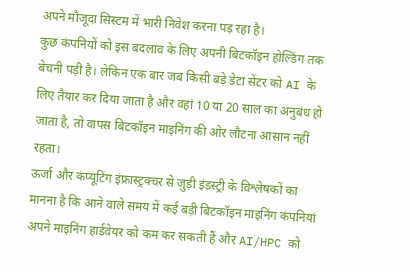अपने मौजूदा सिस्टम में भारी निवेश करना पड़ रहा है।
कुछ कंपनियों को इस बदलाव के लिए अपनी बिटकॉइन होल्डिंग तक बेचनी पड़ी है। लेकिन एक बार जब किसी बड़े डेटा सेंटर को AI के लिए तैयार कर दिया जाता है और वहां 10 या 20 साल का अनुबंध हो जाता है, तो वापस बिटकॉइन माइनिंग की ओर लौटना आसान नहीं रहता।
ऊर्जा और कंप्यूटिंग इंफ्रास्ट्रक्चर से जुड़ी इंडस्ट्री के विश्लेषकों का मानना है कि आने वाले समय में कई बड़ी बिटकॉइन माइनिंग कंपनियां अपने माइनिंग हार्डवेयर को कम कर सकती हैं और AI/HPC को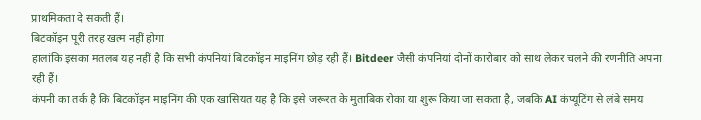प्राथमिकता दे सकती हैं।
बिटकॉइन पूरी तरह खत्म नहीं होगा
हालांकि इसका मतलब यह नहीं है कि सभी कंपनियां बिटकॉइन माइनिंग छोड़ रही हैं। Bitdeer जैसी कंपनियां दोनों कारोबार को साथ लेकर चलने की रणनीति अपना रही हैं।
कंपनी का तर्क है कि बिटकॉइन माइनिंग की एक खासियत यह है कि इसे जरूरत के मुताबिक रोका या शुरू किया जा सकता है, जबकि AI कंप्यूटिंग से लंबे समय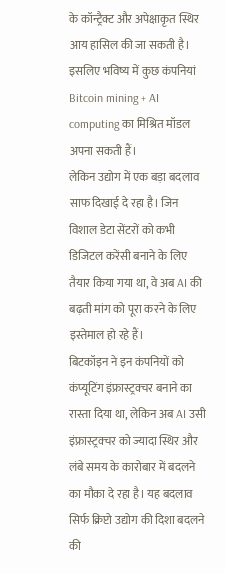के कॉन्ट्रैक्ट और अपेक्षाकृत स्थिर आय हासिल की जा सकती है। इसलिए भविष्य में कुछ कंपनियां Bitcoin mining + AI computing का मिश्रित मॉडल अपना सकती हैं।
लेकिन उद्योग में एक बड़ा बदलाव साफ दिखाई दे रहा है। जिन विशाल डेटा सेंटरों को कभी डिजिटल करेंसी बनाने के लिए तैयार किया गया था, वे अब AI की बढ़ती मांग को पूरा करने के लिए इस्तेमाल हो रहे हैं।
बिटकॉइन ने इन कंपनियों को कंप्यूटिंग इंफ्रास्ट्रक्चर बनाने का रास्ता दिया था, लेकिन अब AI उसी इंफ्रास्ट्रक्चर को ज्यादा स्थिर और लंबे समय के कारोबार में बदलने का मौका दे रहा है। यह बदलाव सिर्फ क्रिप्टो उद्योग की दिशा बदलने की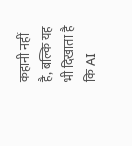कहानी नहीं है, बल्कि यह भी दिखाता है कि AI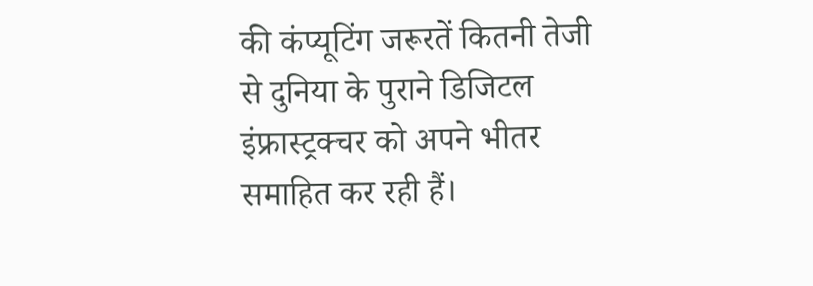की कंप्यूटिंग जरूरतें कितनी तेजी से दुनिया के पुराने डिजिटल इंफ्रास्ट्रक्चर को अपने भीतर समाहित कर रही हैं।